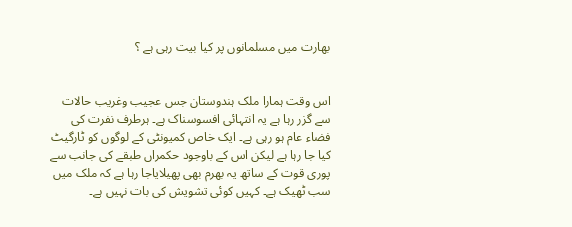بھارت میں مسلمانوں پر کیا بیت رہی ہے ؟


اس وقت ہمارا ملک ہندوستان جس عجیب وغریب حالات سے گزر رہا ہے یہ انتہائی افسوسناک ہے۔ ہرطرف نفرت کی فضاء عام ہو رہی ہے۔ ایک خاص کمیونٹی کے لوگوں کو ٹارگیٹ کیا جا رہا ہے لیکن اس کے باوجود حکمراں طبقے کی جانب سے پوری قوت کے ساتھ یہ بھرم بھی پھیلایاجا رہا ہے کہ ملک میں سب ٹھیک ہے۔ کہیں کوئی تشویش کی بات نہیں ہے۔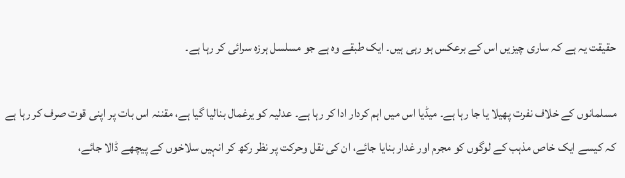حقیقت یہ ہے کہ ساری چیزیں اس کے برعکس ہو رہی ہیں۔ ایک طبقے وہ ہے جو مسلسل ہرزہ سرائی کر رہا ہے۔

مسلمانوں کے خلاف نفرت پھیلا یا جا رہا ہے۔ میڈیا اس میں اہم کردار ادا کر رہا ہے۔ عدلیہ کو یرغمال بنالیا گیا ہے، مقننہ اس بات پر اپنی قوت صرف کر رہا ہے کہ کیسے ایک خاص مذہب کے لوگوں کو مجرم اور غدار بنایا جائے، ان کی نقل وحرکت پر نظر رکھ کر انہیں سلاخوں کے پیچھے ڈالا جائے،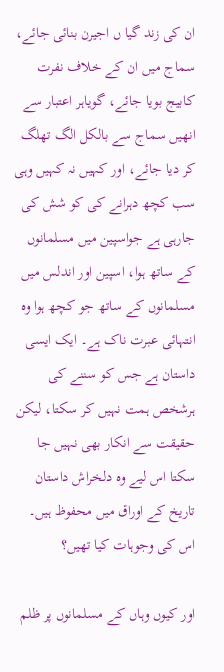ان کی زند گیا ں اجیرن بنائی جائے، سماج میں ان کے خلاف نفرت کابیج بویا جائے، گویاہر اعتبار سے انھیں سماج سے بالکل الگ تھلگ کر دیا جائے، اور کہیں نہ کہیں وہی سب کچھ دہرانے کی کو شش کی جارہی ہے جواسپین میں مسلمانوں کے ساتھ ہوا، اسپین اور اندلس میں مسلمانوں کے ساتھ جو کچھ ہوا وہ انتہائی عبرت ناک ہے۔ ایک ایسی داستان ہے جس کو سننے کی ہرشخص ہمت نہیں کر سکتا، لیکن حقیقت سے انکار بھی نہیں جا سکتا اس لیے وہ دلخراش داستان تاریخ کے اوراق میں محفوظ ہیں۔ اس کی وجوہات کیا تھیں؟

اور کیوں وہاں کے مسلمانوں پر ظلم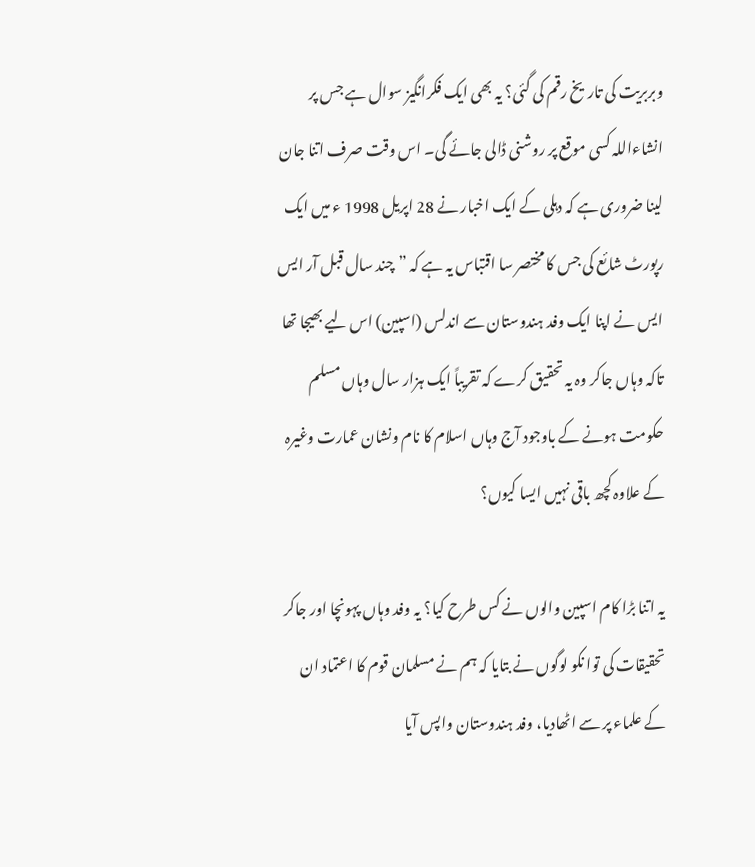وبربریت کی تاریخ رقم کی گئی؟ یہ بھی ایک فکرانگیز سوال ہے جس پر انشاءاللہ کسی موقع پر روشنی ڈالی جائے گی۔ اس وقت صرف اتنا جان لینا ضروری ہے کہ دہلی کے ایک اخبار نے 28 اپریل 1998 ء میں ایک رپورٹ شائع کی جس کا مختصر سا اقتباس یہ ہے کہ ”چند سال قبل آر ایس ایس نے اپنا ایک وفد ہندوستان سے اندلس (اسپین) اس لیے بھیجا تھا تاکہ وہاں جاکر وہ یہ تحقیق کرے کہ تقریباً ایک ہزار سال وہاں مسلم حکومت ہونے کے باوجود آج وہاں اسلام کا نام ونشان عمارت وغیرہ کے علاوہ کچھ باقی نہیں ایسا کیوں؟

یہ اتنا بڑا کام اسپین والوں نے کس طرح کیا؟ یہ وفد وہاں پہونچا اور جاکر تحقیقات کی توا نکو لوگوں نے بتایا کہ ہم نے مسلمان قوم کا اعتماد ان کے علماء پر سے اٹھادیا، وفد ہندوستان واپس آیا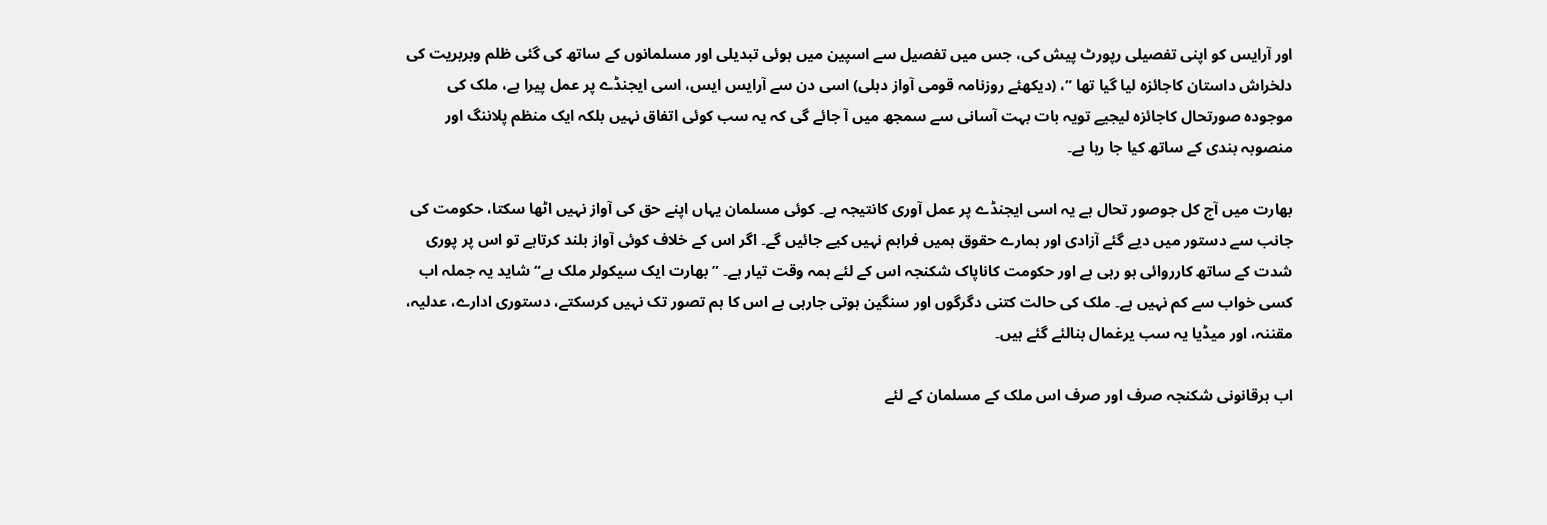اور آرایس کو اپنی تفصیلی رپورٹ پیش کی، جس میں تفصیل سے اسپین میں ہوئی تبدیلی اور مسلمانوں کے ساتھ کی گئی ظلم وبربریت کی دلخراش داستان کاجائزہ لیا گیا تھا ”، (دیکھئے روزنامہ قومی آواز دہلی) اسی دن سے آرایس ایس، اسی ایجنڈے پر عمل پیرا ہے، ملک کی موجودہ صورتحال کاجائزہ لیجیے تویہ بات بہت آسانی سے سمجھ میں آ جائے گی کہ یہ سب کوئی اتفاق نہیں بلکہ ایک منظم پلاننگ اور منصوبہ بندی کے ساتھ کیا جا رہا ہے۔

بھارت میں آج کل جوصور تحال ہے یہ اسی ایجنڈے پر عمل آوری کانتیجہ ہے۔ کوئی مسلمان یہاں اپنے حق کی آواز نہیں اٹھا سکتا، حکومت کی جانب سے دستور میں دیے گئے آزادی اور ہمارے حقوق ہمیں فراہم نہیں کیے جائیں گے۔ اگر اس کے خلاف کوئی آواز بلند کرتاہے تو اس پر پوری شدت کے ساتھ کارروائی ہو رہی ہے اور حکومت کاناپاک شکنجہ اس کے لئے ہمہ وقت تیار ہے۔ ”بھارت ایک سیکولر ملک ہے“ شاید یہ جملہ اب کسی خواب سے کم نہیں ہے۔ ملک کی حالت کتنی دگرگوں اور سنگین ہوتی جارہی ہے اس کا ہم تصور تک نہیں کرسکتے، دستوری ادارے، عدلیہ، مقننہ، اور میڈیا یہ سب یرغمال بنالئے گئے ہیں۔

اب ہرقانونی شکنجہ صرف اور صرف اس ملک کے مسلمان کے لئے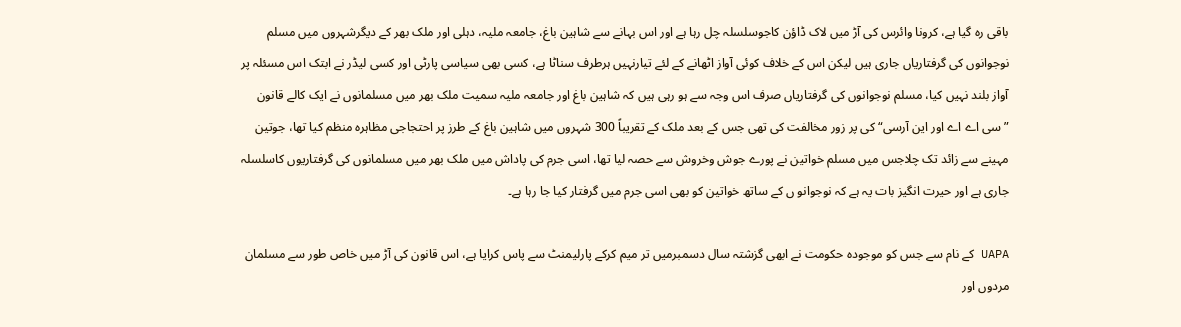باقی رہ گیا ہے، کرونا وائرس کی آڑ میں لاک ڈاؤن کاجوسلسلہ چل رہا ہے اور اس بہانے سے شاہین باغ، جامعہ ملیہ، دہلی اور ملک بھر کے دیگرشہروں میں مسلم نوجوانوں کی گرفتاریاں جاری ہیں لیکن اس کے خلاف کوئی آواز اٹھانے کے لئے تیارنہیں ہرطرف سناٹا ہے، کسی بھی سیاسی پارٹی اور کسی لیڈر نے ابتک اس مسئلہ پر آواز بلند نہیں کیا، مسلم نوجوانوں کی گرفتاریاں صرف اس وجہ سے ہو رہی ہیں کہ شاہین باغ اور جامعہ ملیہ سمیت ملک بھر میں مسلمانوں نے ایک کالے قانون ”سی اے اے اور این آرسی“ کی پر زور مخالفت کی تھی جس کے بعد ملک کے تقریباً 300 شہروں میں شاہین باغ کے طرز پر احتجاجی مظاہرہ منظم کیا تھا، جوتین مہینے سے زائد تک چلاجس میں مسلم خواتین نے پورے جوش وخروش سے حصہ لیا تھا، اسی جرم کی پاداش میں ملک بھر میں مسلمانوں کی گرفتاریوں کاسلسلہ جاری ہے اور حیرت انگیز بات یہ ہے کہ نوجوانو ں کے ساتھ خواتین کو بھی اسی جرم میں گرفتار کیا جا رہا ہے۔

UAPA کے نام سے جس کو موجودہ حکومت نے ابھی گزشتہ سال دسمبرمیں تر میم کرکے پارلیمنٹ سے پاس کرایا ہے، اس قانون کی آڑ میں خاص طور سے مسلمان مردوں اور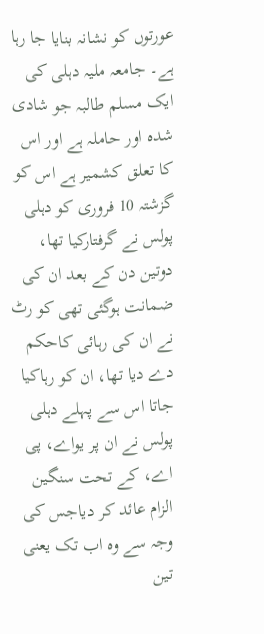عورتوں کو نشانہ بنایا جا رہا ہے۔ جامعہ ملیہ دہلی کی ایک مسلم طالبہ جو شادی شدہ اور حاملہ ہے اور اس کا تعلق کشمیر ہے اس کو گزشتہ 10 فروری کو دہلی پولس نے گرفتارکیا تھا، دوتین دن کے بعد ان کی ضمانت ہوگئی تھی کو رٹ نے ان کی رہائی کاحکم دے دیا تھا، ان کو رہاکیا جاتا اس سے پہلے دہلی پولس نے ان پر یواے، پی اے، کے تحت سنگین الزام عائد کر دیاجس کی وجہ سے وہ اب تک یعنی تین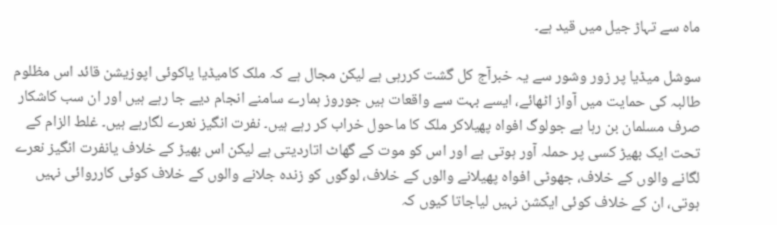ماہ سے تہاڑ جیل میں قید ہے۔

سوشل میڈیا پر زور وشور سے یہ خبرآج کل گشت کررہی ہے لیکن مجال ہے کہ ملک کامیڈیا یاکوئی اپوزیشن قائد اس مظلوم طالبہ کی حمایت میں آواز اٹھائے، ایسے بہت سے واقعات ہیں جوروز ہمارے سامنے انجام دیے جا رہے ہیں اور ان سب کاشکار صرف مسلمان بن رہا ہے جولوگ افواہ پھیلاکر ملک کا ماحول خراب کر رہے ہیں۔ نفرت انگیز نعرے لگارہے ہیں۔ غلط الزام کے تحت ایک بھیڑ کسی پر حملہ آور ہوتی ہے اور اس کو موت کے گھاٹ اتاردیتی ہے لیکن اس بھیڑ کے خلاف یانفرت انگیز نعرے لگانے والوں کے خلاف، جھوٹی افواہ پھیلانے والوں کے خلاف، لوگوں کو زندہ جلانے والوں کے خلاف کوئی کارروائی نہیں ہوتی، ان کے خلاف کوئی ایکشن نہیں لیاجاتا کیوں کہ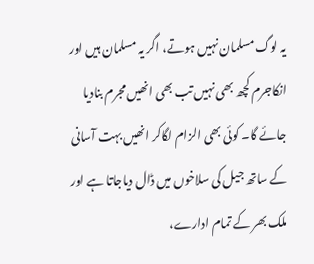یہ لوگ مسلمان نہیں ہوتے، اگر یہ مسلمان ہیں اور انکاجرم کچھ بھی نہیں تب بھی انھیں مجرم بنادیا جائے گا۔ کوئی بھی الزام لگاکر انھیں بہت آسانی کے ساتھ جیل کی سلاخوں میں ڈال دیاجاتا ہے اور ملک بھر کے تمام ادارے،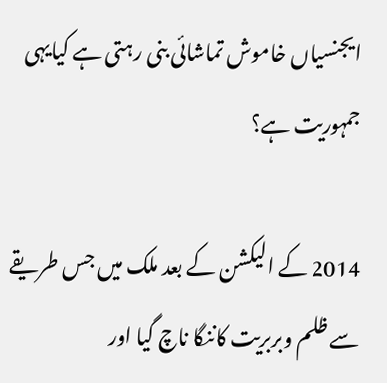ایجنسیاں خاموش تماشائی بنی رہتی ہے کیایہی جمہوریت ہے؟

2014 کے الیکشن کے بعد ملک میں جس طریقے سے ظلم وبربریت کاننگا ناچ گیا اور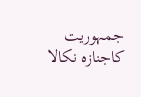جمہوریت کاجنازہ نکالا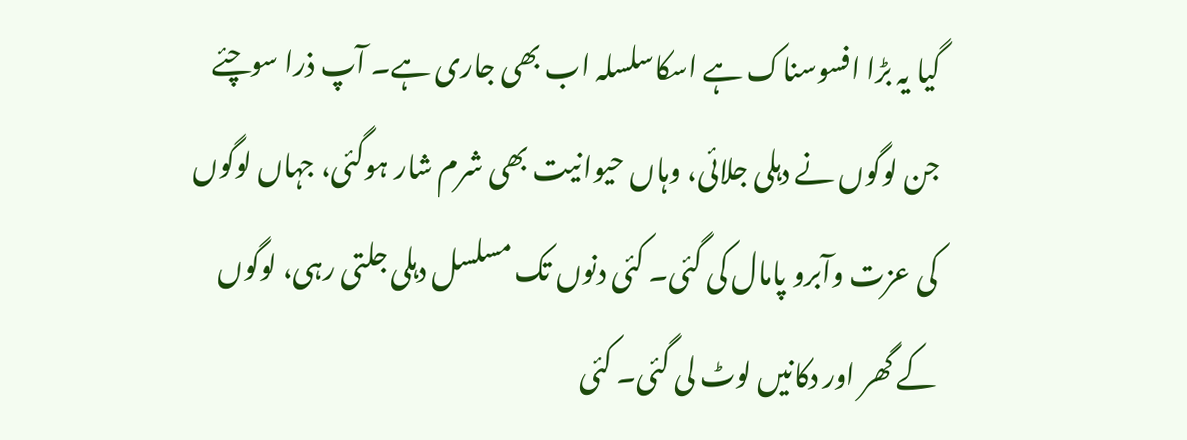گیا یہ بڑا افسوسناک ہے اسکاسلسلہ اب بھی جاری ہے۔ آپ ذرا سوچئے جن لوگوں نے دہلی جلائی، وہاں حیوانیت بھی شرم شار ہوگئی، جہاں لوگوں کی عزت وآبرو پامال کی گئی۔ کئی دنوں تک مسلسل دہلی جلتی رہی، لوگوں کے گھر اور دکانیں لوٹ لی گئی۔ کئی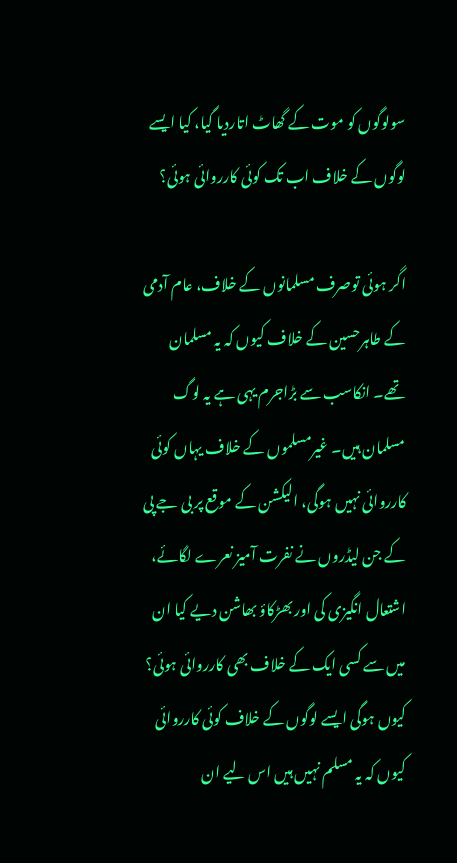سولوگوں کو موت کے گھاٹ اتاردیا گیا، کیا ایسے لوگوں کے خلاف اب تک کوئی کارروائی ہوئی؟

اگر ہوئی توصرف مسلمانوں کے خلاف، عام آدمی کے طاہرحسین کے خلاف کیوں کہ یہ مسلمان تھے۔ انکاسب سے بڑاجرم یہی ہے یہ لوگ مسلمان ہیں۔ غیرمسلموں کے خلاف یہاں کوئی کارروائی نہیں ہوگی، الیکشن کے موقع پر بی جے پی کے جن لیڈروں نے نفرت آمیز نعرے لگائے، اشتعال انگیزی کی اور بھڑکاؤ بھاشن دیے کیا ان میں سے کسی ایک کے خلاف بھی کارروائی ہوئی؟ کیوں ہوگی ایسے لوگوں کے خلاف کوئی کارروائی کیوں کہ یہ مسلم نہیں ہیں اس لیے ان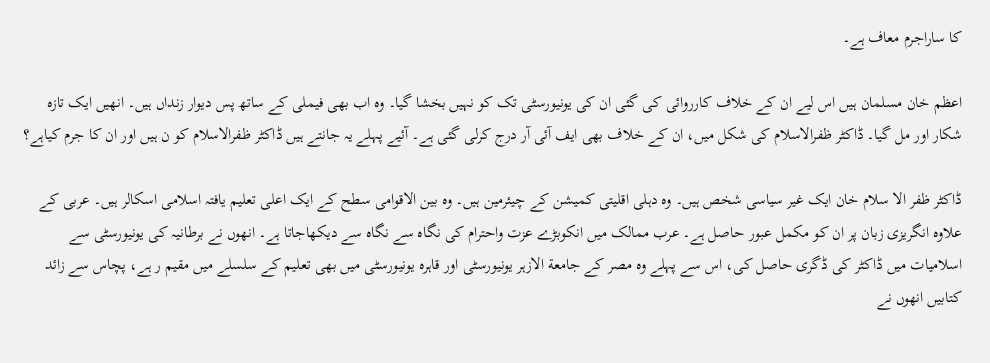کا ساراجرم معاف ہے۔

اعظم خان مسلمان ہیں اس لیے ان کے خلاف کارروائی کی گئی ان کی یونیورسٹی تک کو نہیں بخشا گیا۔ وہ اب بھی فیملی کے ساتھ پس دیوار زنداں ہیں۔ انھیں ایک تازہ شکار اور مل گیا۔ ڈاکٹر ظفرالاسلام کی شکل میں، ان کے خلاف بھی ایف آئی آر درج کرلی گئی ہے۔ آئیے پہلے یہ جانتے ہیں ڈاکٹر ظفرالاسلام کو ن ہیں اور ان کا جرم کیاہے؟

ڈاکٹر ظفر الا سلام خان ایک غیر سیاسی شخص ہیں۔ وہ دہلی اقلیتی کمیشن کے چیئرمین ہیں۔ وہ بین الاقوامی سطح کے ایک اعلی تعلیم یافتہ اسلامی اسکالر ہیں۔ عربی کے علاوہ انگریزی زبان پر ان کو مکمل عبور حاصل ہے۔ عرب ممالک میں انکوبڑے عزت واحترام کی نگاہ سے نگاہ سے دیکھاجاتا ہے۔ انھوں نے برطانیہ کی یونیورسٹی سے اسلامیات میں ڈاکٹر کی ڈگری حاصل کی، اس سے پہلے وہ مصر کے جامعة الازہر یونیورسٹی اور قاہرہ یونیورسٹی میں بھی تعلیم کے سلسلے میں مقیم ر ہے، پچاس سے زائد کتابیں انھوں نے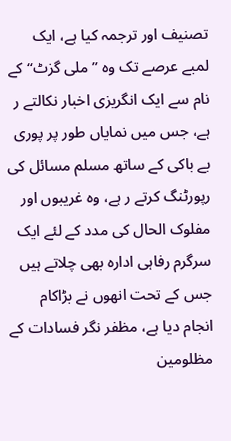تصنیف اور ترجمہ کیا ہے، ایک لمبے عرصے تک وہ ”ملی گزٹ“ کے نام سے ایک انگریزی اخبار نکالتے ر ہے، جس میں نمایاں طور پر پوری بے باکی کے ساتھ مسلم مسائل کی رپورٹنگ کرتے ر ہے، وہ غریبوں اور مفلوک الحال کی مدد کے لئے ایک سرگرم رفاہی ادارہ بھی چلاتے ہیں جس کے تحت انھوں نے بڑاکام انجام دیا ہے، مظفر نگر فسادات کے مظلومین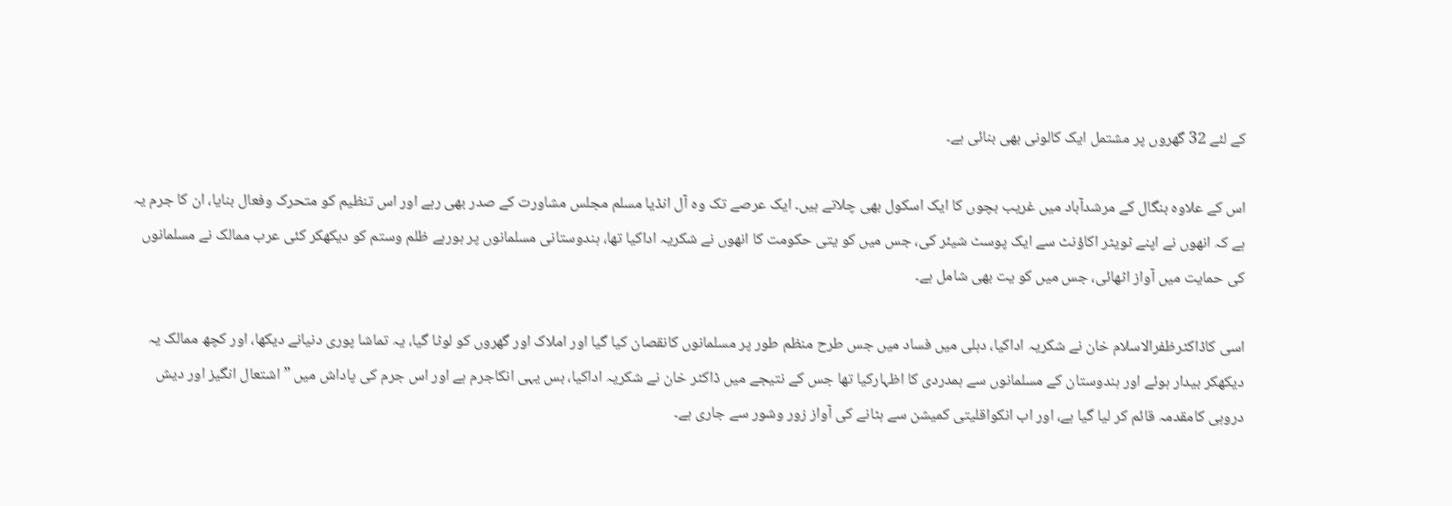کے لئے 32 گھروں پر مشتمل ایک کالونی بھی بنائی ہے۔

اس کے علاوہ بنگال کے مرشدآباد میں غریب بچوں کا ایک اسکول بھی چلاتے ہیں۔ ایک عرصے تک وہ آل انڈیا مسلم مجلس مشاورت کے صدر بھی رہے اور اس تنظیم کو متحرک وفعال بنایا، ان کا جرم یہ ہے کہ انھوں نے اپنے ٹویٹر اکاؤنٹ سے ایک پوسٹ شیئر کی، جس میں کو یتی حکومت کا انھوں نے شکریہ اداکیا تھا، ہندوستانی مسلمانوں پر ہورہے ظلم وستم کو دیکھکر کئی عرب ممالک نے مسلمانوں کی حمایت میں آواز اٹھائی، جس میں کو یت بھی شامل ہے۔

اسی کاڈاکٹرظفرالاسلام خان نے شکریہ اداکیا، دہلی میں فساد میں جس طرح منظم طور پر مسلمانوں کانقصان کیا گیا اور املاک اور گھروں کو لوٹا گیا، یہ تماشا پوری دنیانے دیکھا، اور کچھ ممالک یہ دیکھکر بیدار ہوئے اور ہندوستان کے مسلمانوں سے ہمدردی کا اظہارکیا تھا جس کے نتیجے میں ڈاکٹر خان نے شکریہ اداکیا، بس یہی انکاجرم ہے اور اس جرم کی پاداش میں ”اشتعال انگیز اور دیش دروہی کامقدمہ قائم کر لیا گیا ہے، اور اب انکواقلیتی کمیشن سے ہٹانے کی آواز زور وشور سے جاری ہے۔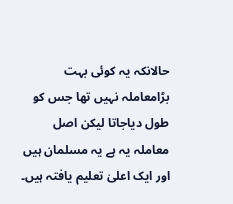حالانکہ یہ کوئی بہت بڑامعاملہ نہیں تھا جس کو طول دیاجاتا لیکن اصل معاملہ یہ ہے یہ مسلمان ہیں اور ایک اعلیٰ تعلیم یافتہ ہیں۔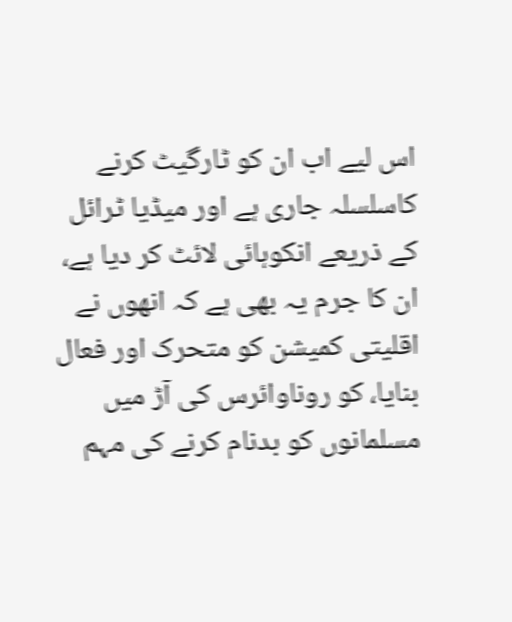اس لیے اب ان کو ٹارگیٹ کرنے کاسلسلہ جاری ہے اور میڈیا ٹرائل کے ذریعے انکوہائی لائٹ کر دیا ہے، ان کا جرم یہ بھی ہے کہ انھوں نے اقلیتی کمیشن کو متحرک اور فعال بنایا، کو روناوائرس کی آڑ میں مسلمانوں کو بدنام کرنے کی مہم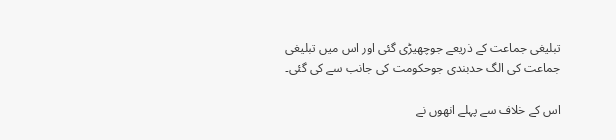تبلیغی جماعت کے ذریعے جوچھیڑی گئی اور اس میں تبلیغی جماعت کی الگ حدبندی جوحکومت کی جانب سے کی گئی۔

اس کے خلاف سے پہلے انھوں نے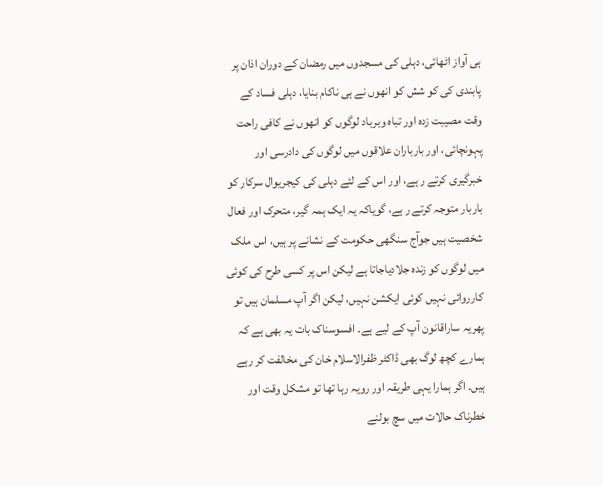ہی آواز اٹھائی، دہلی کی مسجدوں میں رمضان کے دوران اذان پر پابندی کی کو شش کو انھوں نے ہی ناکام بنایا، دہلی فساد کے وقت مصیبت زدہ اور تباہ وبرباد لوگوں کو انھوں نے کافی راحت پہونچائی، اور بارباران علاقوں میں لوگوں کی دادرسی اور خبرگیری کرتے ر ہے، اور اس کے لئے دہلی کی کیجریوال سرکار کو باربار متوجہ کرتے ر ہے، گویاکہ یہ ایک ہمہ گیر، متحرک اور فعال شخصیت ہیں جوآج سنگھی حکومت کے نشانے پر ہیں، اس ملک میں لوگوں کو زندہ جلادیاجاتا ہے لیکن اس پر کسی طرح کی کوئی کارروائی نہیں کوئی ایکشن نہیں، لیکن اگر آپ مسلمان ہیں تو پھریہ ساراقانون آپ کے لیے ہے۔ افسوسناک بات یہ بھی ہے کہ ہمارے کچھ لوگ بھی ڈاکٹر ظفرالاسلام خان کی مخالفت کر رہے ہیں۔ اگر ہمارا یہی طریقہ اور رویہ رہا تھا تو مشکل وقت اور خطرناک حالات میں سچ بولنے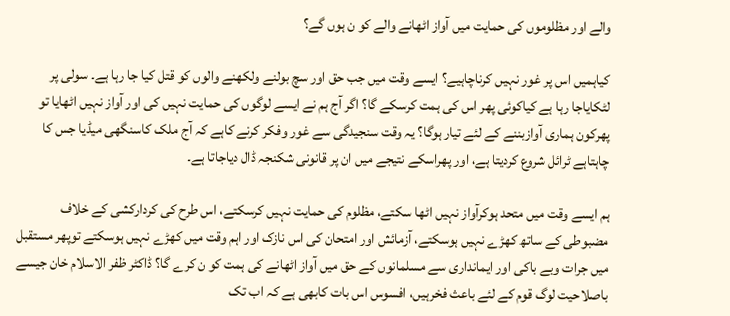والے اور مظلوموں کی حمایت میں آواز اٹھانے والے کو ن ہوں گے؟

کیاہمیں اس پر غور نہیں کرناچاہیے؟ ایسے وقت میں جب حق اور سچ بولنے ولکھنے والوں کو قتل کیا جا رہا ہے۔ سولی پر لٹکایاجا رہا ہے کیاکوئی پھر اس کی ہمت کرسکے گا؟ اگر آج ہم نے ایسے لوگوں کی حمایت نہیں کی اور آواز نہیں اٹھایا تو پھرکون ہماری آوازبننے کے لئے تیار ہوگا؟ یہ وقت سنجیدگی سے غور وفکر کرنے کاہے کہ آج ملک کاسنگھی میڈیا جس کا چاہتاہے ٹرائل شروع کردیتا ہے، اور پھراسکے نتیجے میں ان پر قانونی شکنجہ ڈال دیاجاتا ہے۔

ہم ایسے وقت میں متحد ہوکرآواز نہیں اٹھا سکتے، مظلوم کی حمایت نہیں کرسکتے، اس طرح کی کردارکشی کے خلاف مضبوطی کے ساتھ کھڑے نہیں ہوسکتے، آزمائش اور امتحان کی اس نازک اور اہم وقت میں کھڑے نہیں ہوسکتے توپھر مستقبل میں جرات وبے باکی اور ایمانداری سے مسلمانوں کے حق میں آواز اٹھانے کی ہمت کو ن کرے گا؟ ڈاکٹر ظفر الاسلام خان جیسے باصلاحیت لوگ قوم کے لئے باعث فخرہیں، افسوس اس بات کابھی ہے کہ اب تک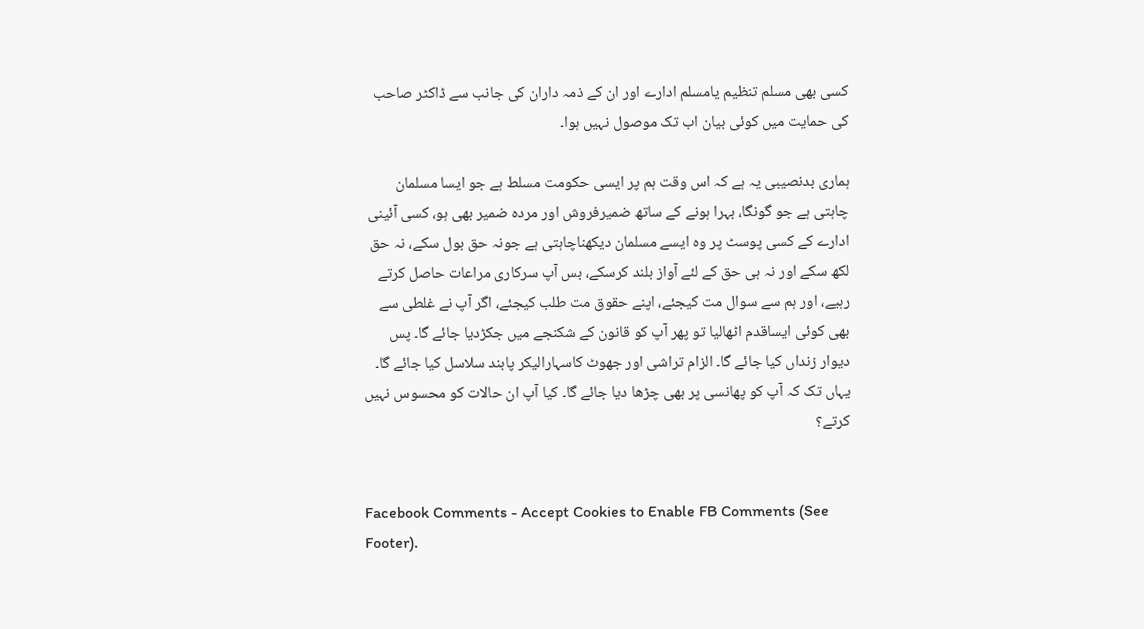کسی بھی مسلم تنظیم یامسلم ادارے اور ان کے ذمہ داران کی جانب سے ڈاکٹر صاحب کی حمایت میں کوئی بیان اب تک موصول نہیں ہوا۔

ہماری بدنصیبی یہ ہے کہ اس وقت ہم پر ایسی حکومت مسلط ہے جو ایسا مسلمان چاہتی ہے جو گونگا، بہرا ہونے کے ساتھ ضمیرفروش اور مردہ ضمیر بھی ہو، کسی آئینی ادارے کے کسی پوسٹ پر وہ ایسے مسلمان دیکھناچاہتی ہے جونہ حق بول سکے، نہ حق لکھ سکے اور نہ ہی حق کے لئے آواز بلند کرسکے، بس آپ سرکاری مراعات حاصل کرتے رہیے، اور ہم سے سوال مت کیجئے، اپنے حقوق مت طلب کیجئے، اگر آپ نے غلطی سے بھی کوئی ایساقدم اٹھالیا تو پھر آپ کو قانون کے شکنجے میں جکڑدیا جائے گا۔ پس دیوار زنداں کیا جائے گا۔ الزام تراشی اور جھوٹ کاسہارالیکر پابند سلاسل کیا جائے گا۔ یہاں تک کہ آپ کو پھانسی پر بھی چڑھا دیا جائے گا۔ کیا آپ ان حالات کو محسوس نہیں کرتے؟


Facebook Comments - Accept Cookies to Enable FB Comments (See Footer).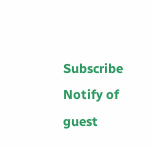Subscribe
Notify of
guest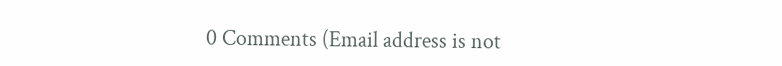0 Comments (Email address is not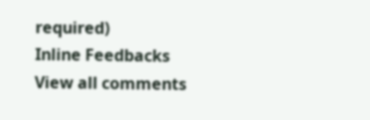required)
Inline Feedbacks
View all comments